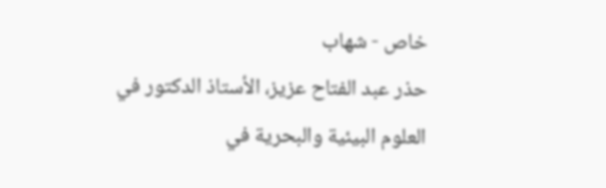خاص - شهاب
حذر عبد الفتاح عزيز، الأستاذ الدكتور في العلوم البيئية والبحرية في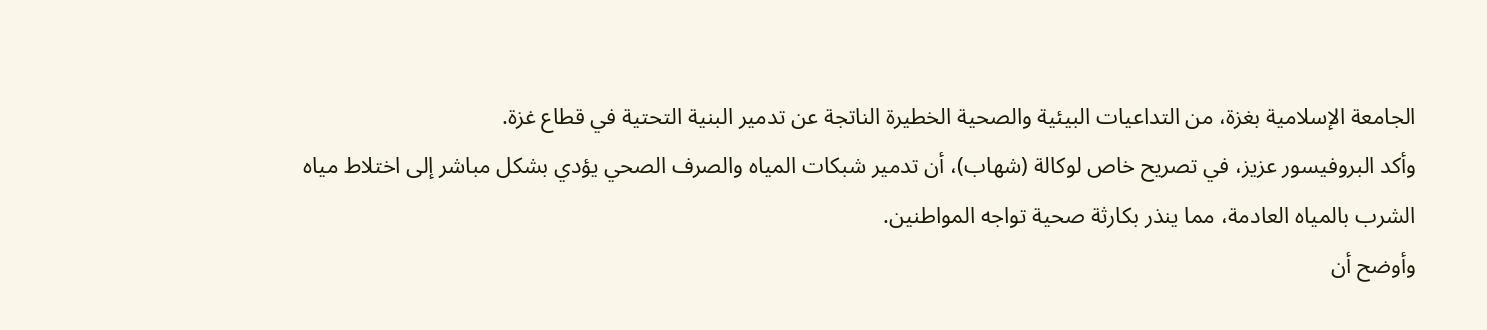الجامعة الإسلامية بغزة، من التداعيات البيئية والصحية الخطيرة الناتجة عن تدمير البنية التحتية في قطاع غزة.
وأكد البروفيسور عزيز، في تصريح خاص لوكالة (شهاب)، أن تدمير شبكات المياه والصرف الصحي يؤدي بشكل مباشر إلى اختلاط مياه الشرب بالمياه العادمة، مما ينذر بكارثة صحية تواجه المواطنين.
وأوضح أن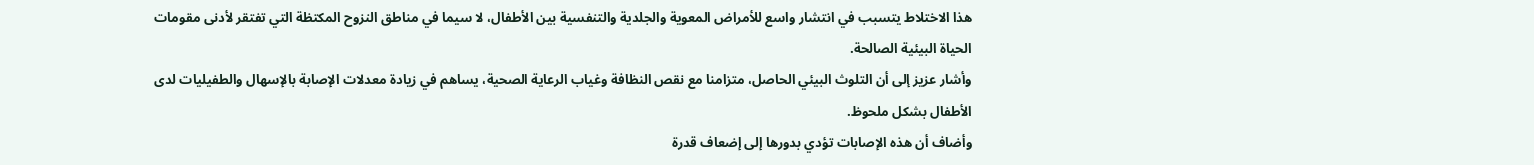هذا الاختلاط يتسبب في انتشار واسع للأمراض المعوية والجلدية والتنفسية بين الأطفال، لا سيما في مناطق النزوح المكتظة التي تفتقر لأدنى مقومات الحياة البيئية الصالحة.
وأشار عزيز إلى أن التلوث البيئي الحاصل، متزامنا مع نقص النظافة وغياب الرعاية الصحية، يساهم في زيادة معدلات الإصابة بالإسهال والطفيليات لدى الأطفال بشكل ملحوظ.
وأضاف أن هذه الإصابات تؤدي بدورها إلى إضعاف قدرة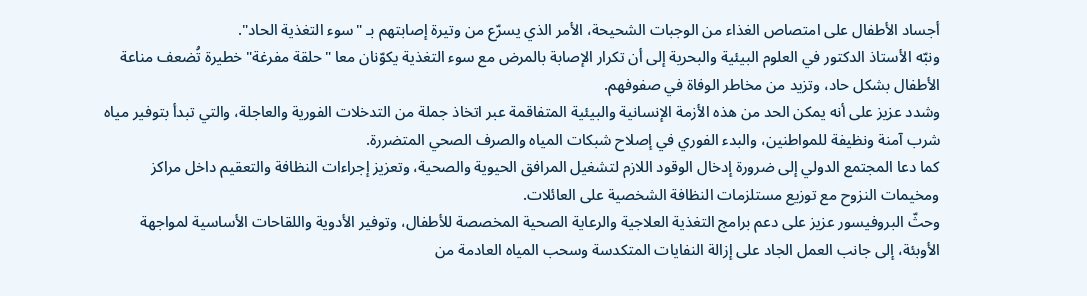أجساد الأطفال على امتصاص الغذاء من الوجبات الشحيحة، الأمر الذي يسرّع من وتيرة إصابتهم بـ "سوء التغذية الحاد".
ونبّه الأستاذ الدكتور في العلوم البيئية والبحرية إلى أن تكرار الإصابة بالمرض مع سوء التغذية يكوّنان معا "حلقة مفرغة" خطيرة تُضعف مناعة الأطفال بشكل حاد، وتزيد من مخاطر الوفاة في صفوفهم.
وشدد عزيز على أنه يمكن الحد من هذه الأزمة الإنسانية والبيئية المتفاقمة عبر اتخاذ جملة من التدخلات الفورية والعاجلة، والتي تبدأ بتوفير مياه شرب آمنة ونظيفة للمواطنين، والبدء الفوري في إصلاح شبكات المياه والصرف الصحي المتضررة.
كما دعا المجتمع الدولي إلى ضرورة إدخال الوقود اللازم لتشغيل المرافق الحيوية والصحية، وتعزيز إجراءات النظافة والتعقيم داخل مراكز ومخيمات النزوح مع توزيع مستلزمات النظافة الشخصية على العائلات.
وحثّ البروفيسور عزيز على دعم برامج التغذية العلاجية والرعاية الصحية المخصصة للأطفال، وتوفير الأدوية واللقاحات الأساسية لمواجهة الأوبئة، إلى جانب العمل الجاد على إزالة النفايات المتكدسة وسحب المياه العادمة من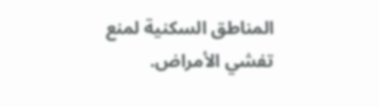المناطق السكنية لمنع تفشي الأمراض.